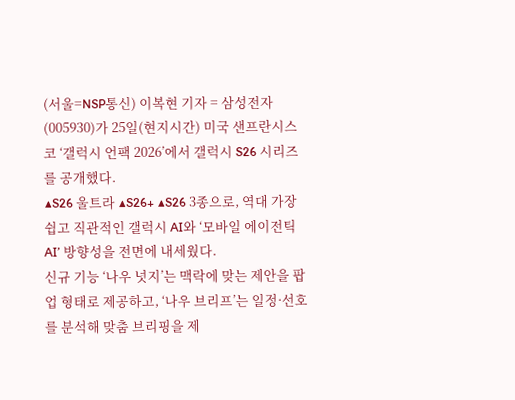(서울=NSP통신) 이복현 기자 = 삼성전자(005930)가 25일(현지시간) 미국 샌프란시스코 ‘갤럭시 언팩 2026’에서 갤럭시 S26 시리즈를 공개했다.
▲S26 울트라 ▲S26+ ▲S26 3종으로, 역대 가장 쉽고 직관적인 갤럭시 AI와 ‘모바일 에이전틱 AI’ 방향성을 전면에 내세웠다.
신규 기능 ‘나우 넛지’는 맥락에 맞는 제안을 팝업 형태로 제공하고, ‘나우 브리프’는 일정·선호를 분석해 맞춤 브리핑을 제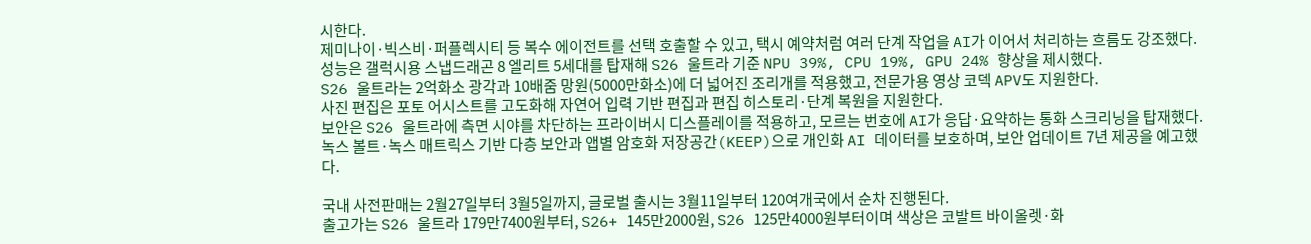시한다.
제미나이·빅스비·퍼플렉시티 등 복수 에이전트를 선택 호출할 수 있고, 택시 예약처럼 여러 단계 작업을 AI가 이어서 처리하는 흐름도 강조했다.
성능은 갤럭시용 스냅드래곤 8 엘리트 5세대를 탑재해 S26 울트라 기준 NPU 39%, CPU 19%, GPU 24% 향상을 제시했다.
S26 울트라는 2억화소 광각과 10배줌 망원(5000만화소)에 더 넓어진 조리개를 적용했고, 전문가용 영상 코덱 APV도 지원한다.
사진 편집은 포토 어시스트를 고도화해 자연어 입력 기반 편집과 편집 히스토리·단계 복원을 지원한다.
보안은 S26 울트라에 측면 시야를 차단하는 프라이버시 디스플레이를 적용하고, 모르는 번호에 AI가 응답·요약하는 통화 스크리닝을 탑재했다.
녹스 볼트·녹스 매트릭스 기반 다층 보안과 앱별 암호화 저장공간(KEEP)으로 개인화 AI 데이터를 보호하며, 보안 업데이트 7년 제공을 예고했다.

국내 사전판매는 2월27일부터 3월5일까지, 글로벌 출시는 3월11일부터 120여개국에서 순차 진행된다.
출고가는 S26 울트라 179만7400원부터, S26+ 145만2000원, S26 125만4000원부터이며 색상은 코발트 바이올렛·화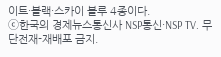이트·블랙·스카이 블루 4종이다.
ⓒ한국의 경제뉴스통신사 NSP통신·NSP TV. 무단전재-재배포 금지.